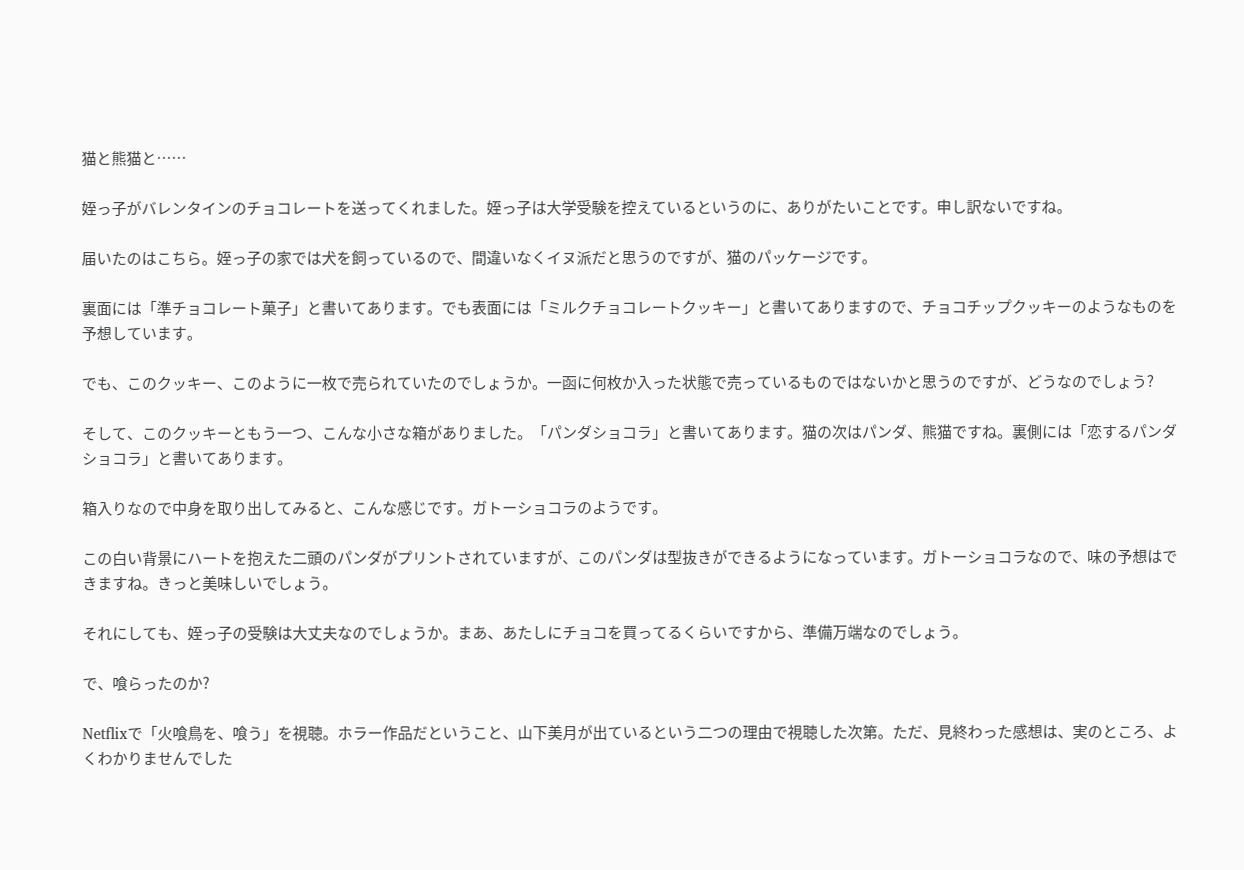猫と熊猫と……

姪っ子がバレンタインのチョコレートを送ってくれました。姪っ子は大学受験を控えているというのに、ありがたいことです。申し訳ないですね。

届いたのはこちら。姪っ子の家では犬を飼っているので、間違いなくイヌ派だと思うのですが、猫のパッケージです。

裏面には「準チョコレート菓子」と書いてあります。でも表面には「ミルクチョコレートクッキー」と書いてありますので、チョコチップクッキーのようなものを予想しています。

でも、このクッキー、このように一枚で売られていたのでしょうか。一函に何枚か入った状態で売っているものではないかと思うのですが、どうなのでしょう?

そして、このクッキーともう一つ、こんな小さな箱がありました。「パンダショコラ」と書いてあります。猫の次はパンダ、熊猫ですね。裏側には「恋するパンダショコラ」と書いてあります。

箱入りなので中身を取り出してみると、こんな感じです。ガトーショコラのようです。

この白い背景にハートを抱えた二頭のパンダがプリントされていますが、このパンダは型抜きができるようになっています。ガトーショコラなので、味の予想はできますね。きっと美味しいでしょう。

それにしても、姪っ子の受験は大丈夫なのでしょうか。まあ、あたしにチョコを買ってるくらいですから、準備万端なのでしょう。

で、喰らったのか?

Netflixで「火喰鳥を、喰う」を視聴。ホラー作品だということ、山下美月が出ているという二つの理由で視聴した次第。ただ、見終わった感想は、実のところ、よくわかりませんでした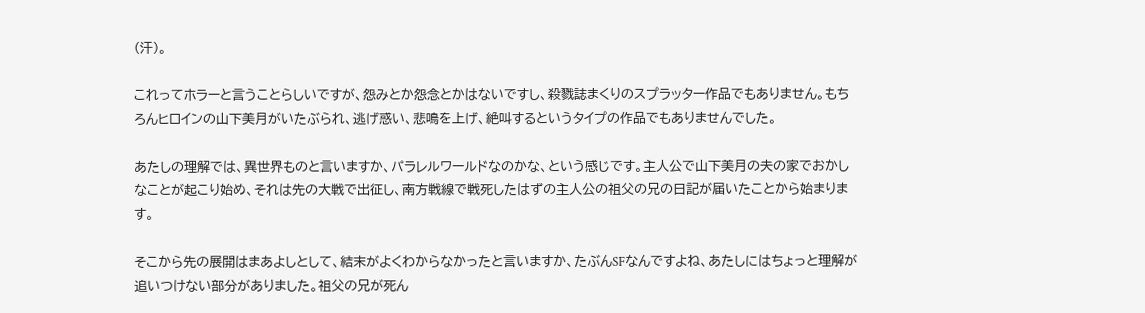(汗)。

これってホラーと言うことらしいですが、怨みとか怨念とかはないですし、殺戮誌まくりのスプラッター作品でもありません。もちろんヒロインの山下美月がいたぶられ、逃げ惑い、悲鳴を上げ、絶叫するというタイプの作品でもありませんでした。

あたしの理解では、異世界ものと言いますか、パラレルワールドなのかな、という感じです。主人公で山下美月の夫の家でおかしなことが起こり始め、それは先の大戦で出征し、南方戦線で戦死したはずの主人公の祖父の兄の日記が届いたことから始まります。

そこから先の展開はまあよしとして、結末がよくわからなかったと言いますか、たぶんSFなんですよね、あたしにはちょっと理解が追いつけない部分がありました。祖父の兄が死ん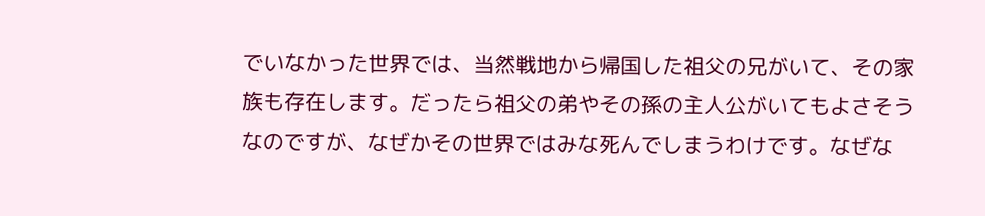でいなかった世界では、当然戦地から帰国した祖父の兄がいて、その家族も存在します。だったら祖父の弟やその孫の主人公がいてもよさそうなのですが、なぜかその世界ではみな死んでしまうわけです。なぜな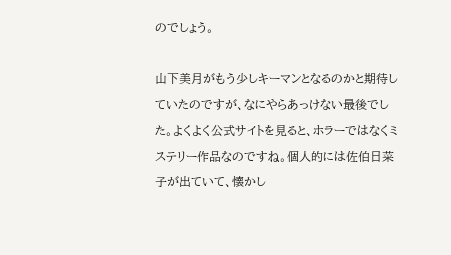のでしょう。

山下美月がもう少しキーマンとなるのかと期待していたのですが、なにやらあっけない最後でした。よくよく公式サイトを見ると、ホラーではなくミステリー作品なのですね。個人的には佐伯日菜子が出ていて、懐かし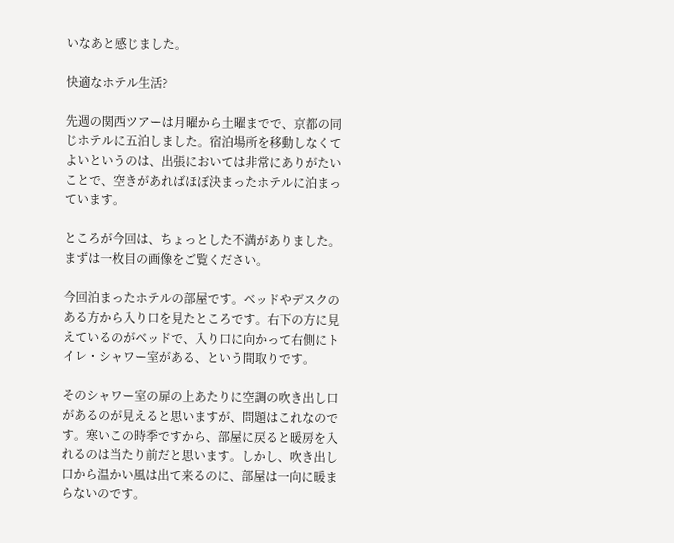いなあと感じました。

快適なホテル生活?

先週の関西ツアーは月曜から土曜までで、京都の同じホテルに五泊しました。宿泊場所を移動しなくてよいというのは、出張においては非常にありがたいことで、空きがあればほぼ決まったホテルに泊まっています。

ところが今回は、ちょっとした不満がありました。まずは一枚目の画像をご覧ください。

今回泊まったホテルの部屋です。ベッドやデスクのある方から入り口を見たところです。右下の方に見えているのがベッドで、入り口に向かって右側にトイレ・シャワー室がある、という間取りです。

そのシャワー室の扉の上あたりに空調の吹き出し口があるのが見えると思いますが、問題はこれなのです。寒いこの時季ですから、部屋に戻ると暖房を入れるのは当たり前だと思います。しかし、吹き出し口から温かい風は出て来るのに、部屋は一向に暖まらないのです。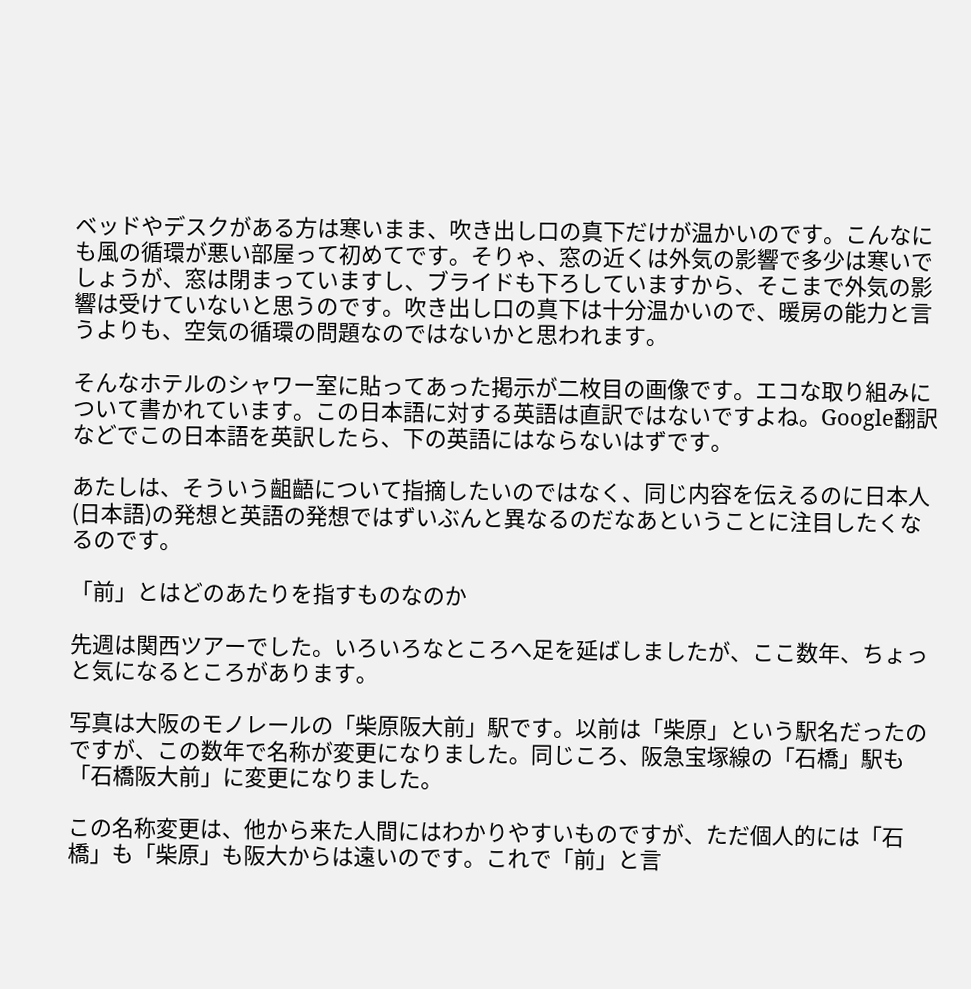ベッドやデスクがある方は寒いまま、吹き出し口の真下だけが温かいのです。こんなにも風の循環が悪い部屋って初めてです。そりゃ、窓の近くは外気の影響で多少は寒いでしょうが、窓は閉まっていますし、ブライドも下ろしていますから、そこまで外気の影響は受けていないと思うのです。吹き出し口の真下は十分温かいので、暖房の能力と言うよりも、空気の循環の問題なのではないかと思われます。

そんなホテルのシャワー室に貼ってあった掲示が二枚目の画像です。エコな取り組みについて書かれています。この日本語に対する英語は直訳ではないですよね。Google翻訳などでこの日本語を英訳したら、下の英語にはならないはずです。

あたしは、そういう齟齬について指摘したいのではなく、同じ内容を伝えるのに日本人(日本語)の発想と英語の発想ではずいぶんと異なるのだなあということに注目したくなるのです。

「前」とはどのあたりを指すものなのか

先週は関西ツアーでした。いろいろなところへ足を延ばしましたが、ここ数年、ちょっと気になるところがあります。

写真は大阪のモノレールの「柴原阪大前」駅です。以前は「柴原」という駅名だったのですが、この数年で名称が変更になりました。同じころ、阪急宝塚線の「石橋」駅も「石橋阪大前」に変更になりました。

この名称変更は、他から来た人間にはわかりやすいものですが、ただ個人的には「石橋」も「柴原」も阪大からは遠いのです。これで「前」と言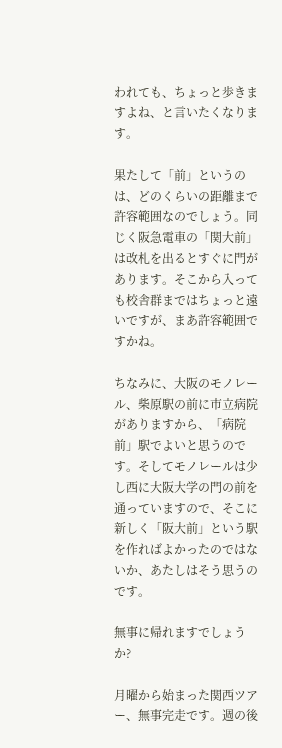われても、ちょっと歩きますよね、と言いたくなります。

果たして「前」というのは、どのくらいの距離まで許容範囲なのでしょう。同じく阪急電車の「関大前」は改札を出るとすぐに門があります。そこから入っても校舎群まではちょっと遠いですが、まあ許容範囲ですかね。

ちなみに、大阪のモノレール、柴原駅の前に市立病院がありますから、「病院前」駅でよいと思うのです。そしてモノレールは少し西に大阪大学の門の前を通っていますので、そこに新しく「阪大前」という駅を作ればよかったのではないか、あたしはそう思うのです。

無事に帰れますでしょうか?

月曜から始まった関西ツアー、無事完走です。週の後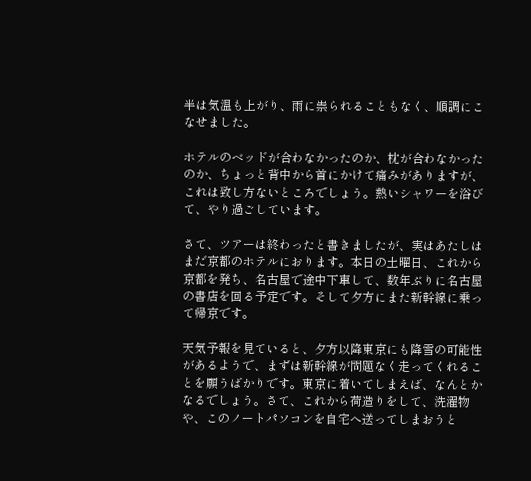半は気温も上がり、雨に祟られることもなく、順調にこなせました。

ホテルのベッドが合わなかったのか、枕が合わなかったのか、ちょっと背中から首にかけて痛みがありますが、これは致し方ないところでしょう。熱いシャワーを浴びて、やり過ごしています。

さて、ツアーは終わったと書きましたが、実はあたしはまだ京都のホテルにおります。本日の土曜日、これから京都を発ち、名古屋で途中下車して、数年ぶりに名古屋の書店を回る予定です。そして夕方にまた新幹線に乗って帰京です。

天気予報を見ていると、夕方以降東京にも降雪の可能性があるようで、まずは新幹線が問題なく走ってくれることを願うばかりです。東京に着いてしまえば、なんとかなるでしょう。さて、これから荷造りをして、洗濯物や、このノートパソコンを自宅へ送ってしまおうと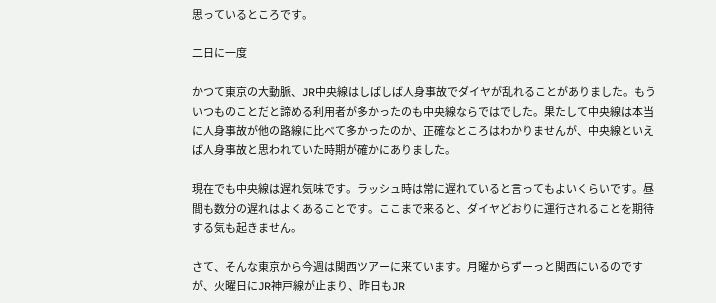思っているところです。

二日に一度

かつて東京の大動脈、JR中央線はしばしば人身事故でダイヤが乱れることがありました。もういつものことだと諦める利用者が多かったのも中央線ならではでした。果たして中央線は本当に人身事故が他の路線に比べて多かったのか、正確なところはわかりませんが、中央線といえば人身事故と思われていた時期が確かにありました。

現在でも中央線は遅れ気味です。ラッシュ時は常に遅れていると言ってもよいくらいです。昼間も数分の遅れはよくあることです。ここまで来ると、ダイヤどおりに運行されることを期待する気も起きません。

さて、そんな東京から今週は関西ツアーに来ています。月曜からずーっと関西にいるのですが、火曜日にJR神戸線が止まり、昨日もJR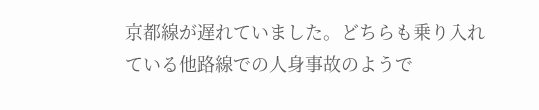京都線が遅れていました。どちらも乗り入れている他路線での人身事故のようで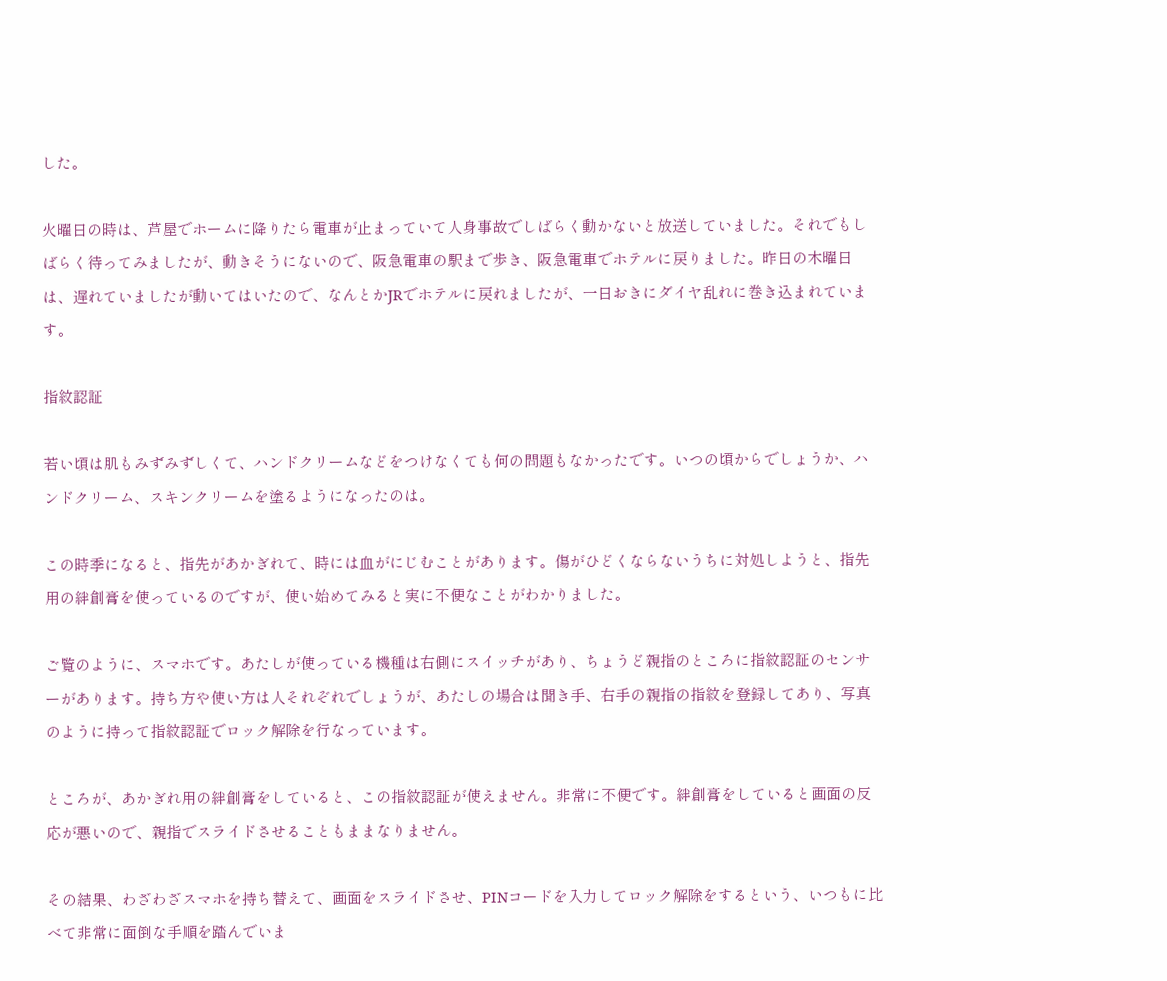した。

火曜日の時は、芦屋でホームに降りたら電車が止まっていて人身事故でしばらく動かないと放送していました。それでもしばらく待ってみましたが、動きそうにないので、阪急電車の駅まで歩き、阪急電車でホテルに戻りました。昨日の木曜日は、遅れていましたが動いてはいたので、なんとかJRでホテルに戻れましたが、一日おきにダイヤ乱れに巻き込まれています。

指紋認証

若い頃は肌もみずみずしくて、ハンドクリームなどをつけなくても何の問題もなかったです。いつの頃からでしょうか、ハンドクリーム、スキンクリームを塗るようになったのは。

この時季になると、指先があかぎれて、時には血がにじむことがあります。傷がひどくならないうちに対処しようと、指先用の絆創膏を使っているのですが、使い始めてみると実に不便なことがわかりました。

ご覧のように、スマホです。あたしが使っている機種は右側にスイッチがあり、ちょうど親指のところに指紋認証のセンサーがあります。持ち方や使い方は人それぞれでしょうが、あたしの場合は聞き手、右手の親指の指紋を登録してあり、写真のように持って指紋認証でロック解除を行なっています。

ところが、あかぎれ用の絆創膏をしていると、この指紋認証が使えません。非常に不便です。絆創膏をしていると画面の反応が悪いので、親指でスライドさせることもままなりません。

その結果、わざわざスマホを持ち替えて、画面をスライドさせ、PINコードを入力してロック解除をするという、いつもに比べて非常に面倒な手順を踏んでいま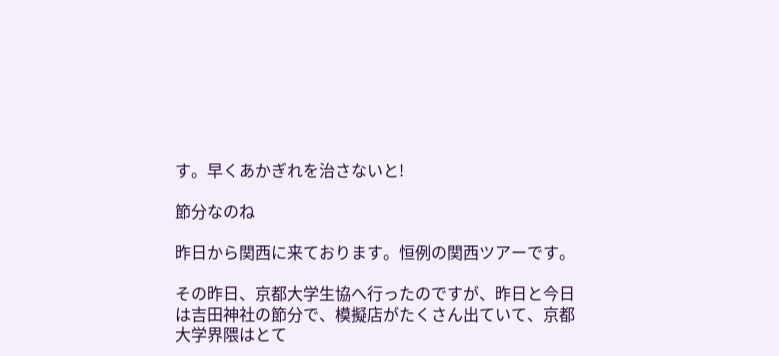す。早くあかぎれを治さないと!

節分なのね

昨日から関西に来ております。恒例の関西ツアーです。

その昨日、京都大学生協へ行ったのですが、昨日と今日は吉田神社の節分で、模擬店がたくさん出ていて、京都大学界隈はとて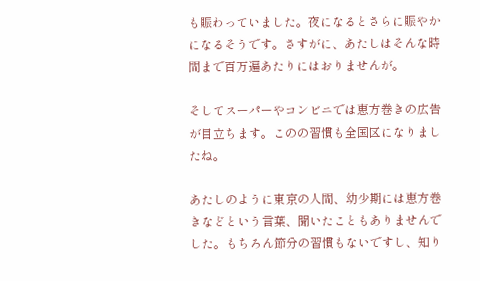も賑わっていました。夜になるとさらに賑やかになるそうです。さすがに、あたしはそんな時間まで百万遍あたりにはおりませんが。

そしてスーパーやコンビニでは恵方巻きの広告が目立ちます。このの習慣も全国区になりましたね。

あたしのように東京の人間、幼少期には恵方巻きなどという言葉、聞いたこともありませんでした。もちろん節分の習慣もないですし、知り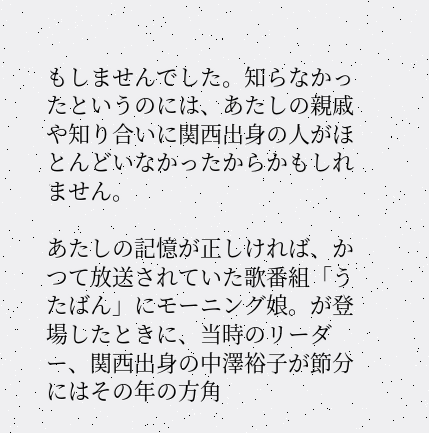もしませんでした。知らなかったというのには、あたしの親戚や知り合いに関西出身の人がほとんどいなかったからかもしれません。

あたしの記憶が正しければ、かつて放送されていた歌番組「うたばん」にモーニング娘。が登場したときに、当時のリーダー、関西出身の中澤裕子が節分にはその年の方角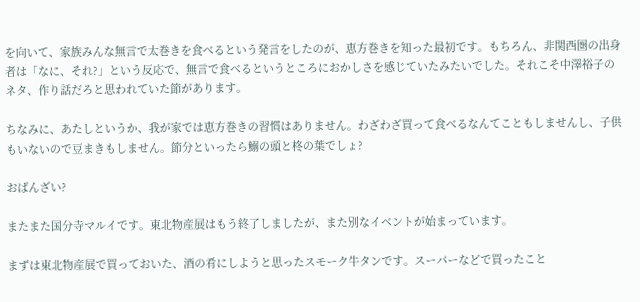を向いて、家族みんな無言で太巻きを食べるという発言をしたのが、恵方巻きを知った最初です。もちろん、非関西圏の出身者は「なに、それ?」という反応で、無言で食べるというところにおかしさを感じていたみたいでした。それこそ中澤裕子のネタ、作り話だろと思われていた節があります。

ちなみに、あたしというか、我が家では恵方巻きの習慣はありません。わざわざ買って食べるなんてこともしませんし、子供もいないので豆まきもしません。節分といったら鰯の頭と柊の葉でしょ?

おばんざい?

またまた国分寺マルイです。東北物産展はもう終了しましたが、また別なイベントが始まっています。

まずは東北物産展で買っておいた、酒の肴にしようと思ったスモーク牛タンです。スーパーなどで買ったこと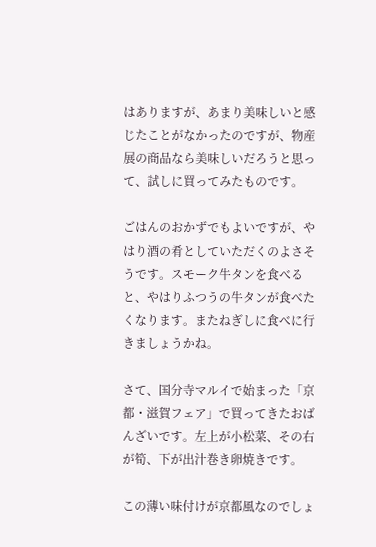はありますが、あまり美味しいと感じたことがなかったのですが、物産展の商品なら美味しいだろうと思って、試しに買ってみたものです。

ごはんのおかずでもよいですが、やはり酒の肴としていただくのよさそうです。スモーク牛タンを食べると、やはりふつうの牛タンが食べたくなります。またねぎしに食べに行きましょうかね。

さて、国分寺マルイで始まった「京都・滋賀フェア」で買ってきたおばんざいです。左上が小松菜、その右が筍、下が出汁巻き卵焼きです。

この薄い味付けが京都風なのでしょ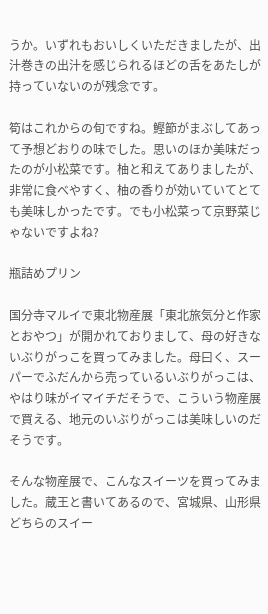うか。いずれもおいしくいただきましたが、出汁巻きの出汁を感じられるほどの舌をあたしが持っていないのが残念です。

筍はこれからの旬ですね。鰹節がまぶしてあって予想どおりの味でした。思いのほか美味だったのが小松菜です。柚と和えてありましたが、非常に食べやすく、柚の香りが効いていてとても美味しかったです。でも小松菜って京野菜じゃないですよね?

瓶詰めプリン

国分寺マルイで東北物産展「東北旅気分と作家とおやつ」が開かれておりまして、母の好きないぶりがっこを買ってみました。母曰く、スーパーでふだんから売っているいぶりがっこは、やはり味がイマイチだそうで、こういう物産展で買える、地元のいぶりがっこは美味しいのだそうです。

そんな物産展で、こんなスイーツを買ってみました。蔵王と書いてあるので、宮城県、山形県どちらのスイー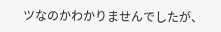ツなのかわかりませんでしたが、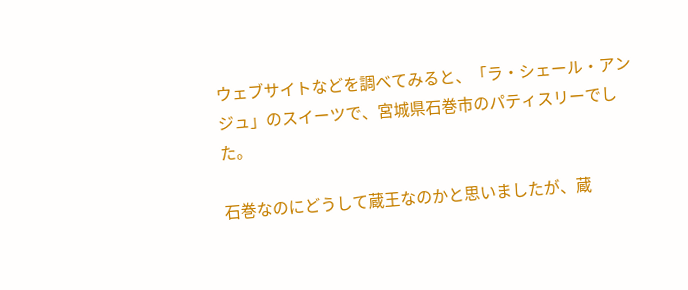ウェブサイトなどを調べてみると、「ラ・シェール・アンジュ」のスイーツで、宮城県石巻市のパティスリーでした。

石巻なのにどうして蔵王なのかと思いましたが、蔵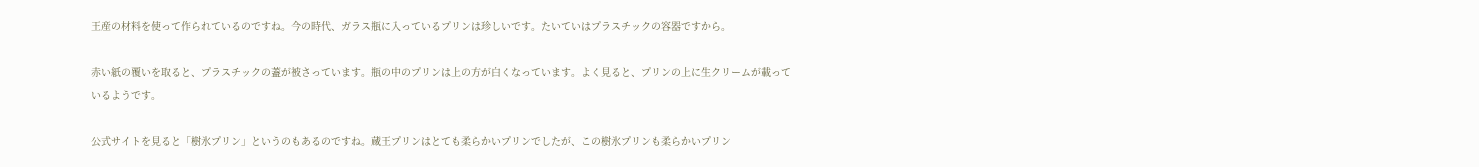王産の材料を使って作られているのですね。今の時代、ガラス瓶に入っているプリンは珍しいです。たいていはプラスチックの容器ですから。

赤い紙の覆いを取ると、プラスチックの蓋が被さっています。瓶の中のプリンは上の方が白くなっています。よく見ると、プリンの上に生クリームが載っているようです。

公式サイトを見ると「樹氷プリン」というのもあるのですね。蔵王プリンはとても柔らかいプリンでしたが、この樹氷プリンも柔らかいプリン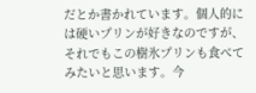だとか書かれています。個人的には硬いプリンが好きなのですが、それでもこの樹氷プリンも食べてみたいと思います。今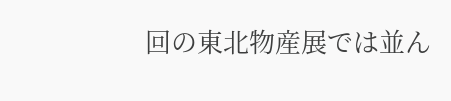回の東北物産展では並ん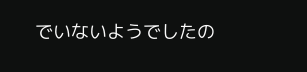でいないようでしたの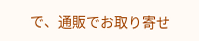で、通販でお取り寄せ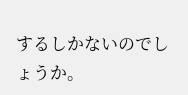するしかないのでしょうか。